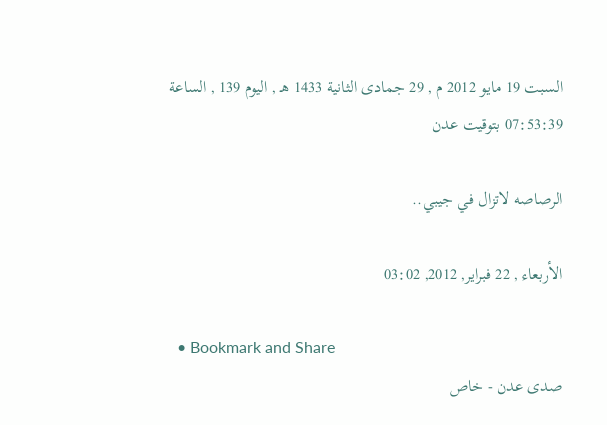السبت 19 مايو 2012 م , 29 جمادى الثانية 1433 هـ , اليوم 139 , الساعة 07:53:39 بتوقيت عدن

الرصاصه لاتزال في جيبي..

الأربعاء , 22 فبراير, 2012, 03:02

  • Bookmark and Share
صدى عدن - خاص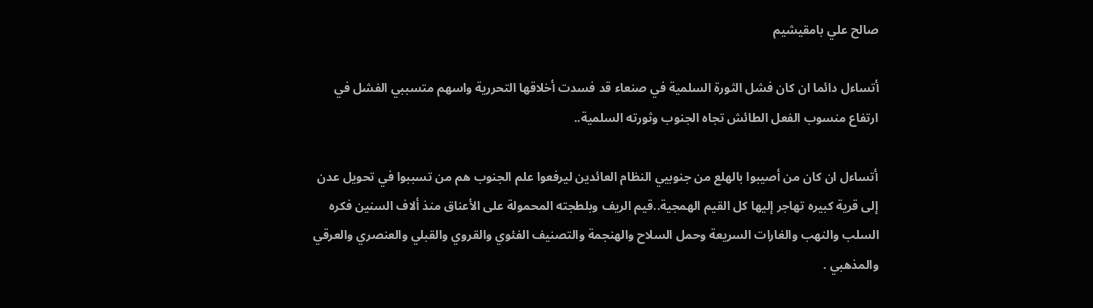صالح علي بامقيشيم

أتساءل دائما ان كان فشل الثورة السلمية في صنعاء قد فسدت أخلاقها التحررية واسهم متسببي الفشل في ارتفاع منسوب الفعل الطائش تجاه الجنوب وثورته السلمية..

أتساءل ان كان من أصيبوا بالهلع من جنوبيي النظام العائدين ليرفعوا علم الجنوب هم من تسببوا في تحويل عدن إلى قرية كبيره تهاجر إليها كل القيم الهمجية..قيم الريف وبلطجته المحمولة على الأعناق منذ ألاف السنين فكره السلب والنهب والغارات السريعة وحمل السلاح والهنجمة والتصنيف الفئوي والقروي والقبلي والعنصري والعرقي والمذهبي .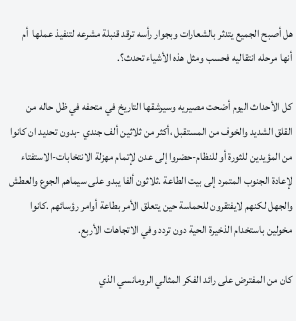هل أصبح الجميع يتدثر بالشعارات وبجوار رأسه ترقد قنبلة مشرعه لتنفيذ عملها  أم أنها مرحله انتقاليه فحسب ومثل هذه الأشياء تحدث؟.

كل الأحداث اليوم أضحت مصيريه وسيرشقها التاريخ في متحفه في ظل حاله من القلق الشديد والخوف من المستقبل ،أكثر من ثلاثين ألف جندي -بدون تحديد ان كانوا من المؤيدين للثورة أو للنظام-حضروا إلى عدن لإتمام مهزلة الانتخابات-الاستفتاء لإعادة الجنوب المتمرد إلى بيت الطاعة .ثلاثون ألفا يبدو على سيماهم الجوع والعطش والجهل لكنهم لايفتقرون للحماسة حين يتعلق الأمر بطاعة أوامر رؤسائهم .كانوا مخولين باستخدام الذخيرة الحية دون تردد وفي الاتجاهات الأربع.

كان من المفترض على رائد الفكر المثالي الرومانسي الذي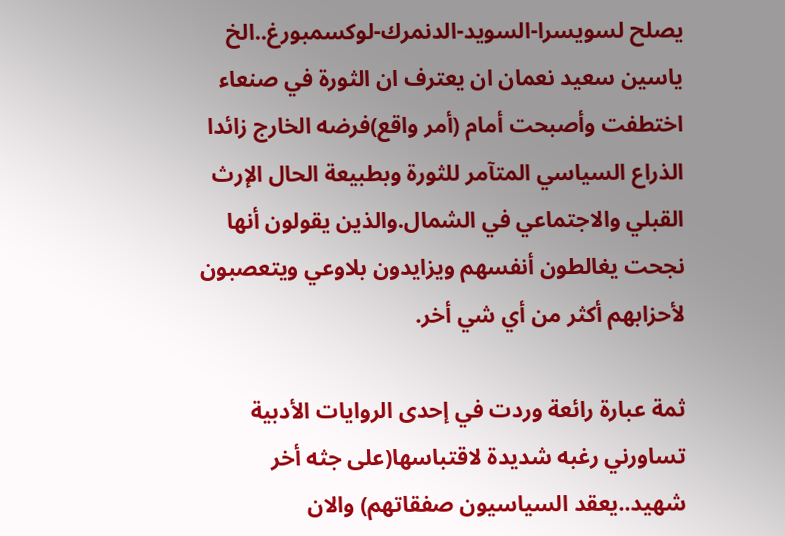يصلح لسويسرا-السويد-الدنمرك-لوكسمبورغ..الخ ياسين سعيد نعمان ان يعترف ان الثورة في صنعاء اختطفت وأصبحت أمام (أمر واقع)فرضه الخارج زائدا الذراع السياسي المتآمر للثورة وبطبيعة الحال الإرث القبلي والاجتماعي في الشمال.والذين يقولون أنها نجحت يغالطون أنفسهم ويزايدون بلاوعي ويتعصبون لأحزابهم أكثر من أي شي أخر.

ثمة عبارة رائعة وردت في إحدى الروايات الأدبية تساورني رغبه شديدة لاقتباسها(على جثه أخر شهيد..يعقد السياسيون صفقاتهم) والان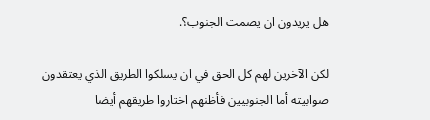هل يريدون ان يصمت الجنوب؟.

لكن الآخرين لهم كل الحق في ان يسلكوا الطريق الذي يعتقدون صوابيته أما الجنوبيين فأظنهم اختاروا طريقهم أيضا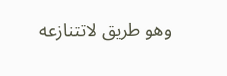وهو طريق لاتتنازعه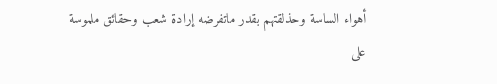أهواء الساسة وحذلقتهم بقدر ماتفرضه إرادة شعب وحقائق ملموسة على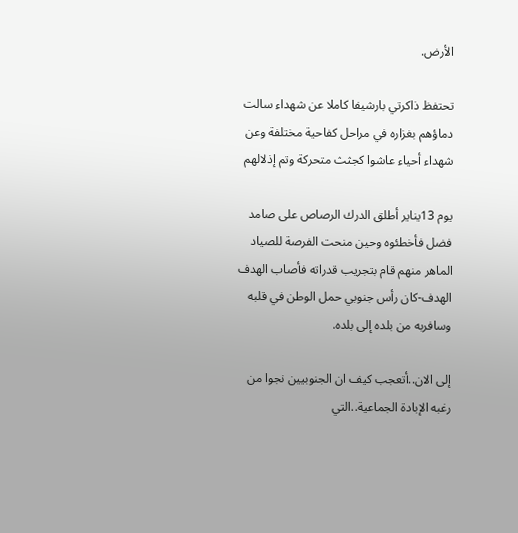الأرض.

تحتفظ ذاكرتي بارشيفا كاملا عن شهداء سالت دماؤهم بغزاره في مراحل كفاحية مختلفة وعن شهداء أحياء عاشوا كجثث متحركة وتم إذلالهم

يوم 13يناير أطلق الدرك الرصاص على صامد فضل فأخطئوه وحين منحت الفرصة للصياد الماهر منهم قام بتجريب قدراته فأصاب الهدف الهدف-كان رأس جنوبي حمل الوطن في قلبه وسافربه من بلده إلى بلده.

إلى الان..أتعجب كيف ان الجنوبيين نجوا من رغبه الإبادة الجماعية..التي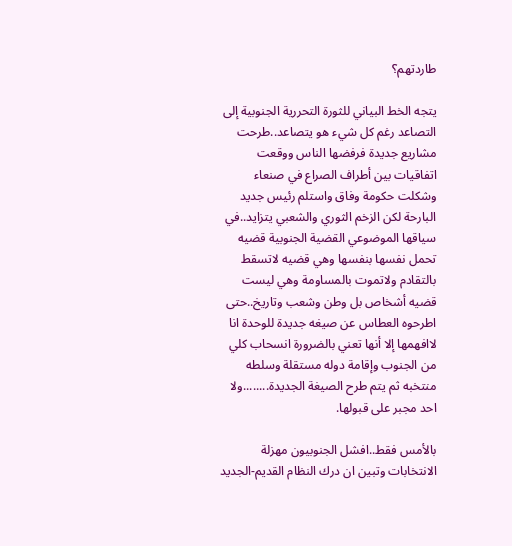طاردتهم؟

يتجه الخط البياني للثورة التحررية الجنوبية إلى التصاعد رغم كل شيء هو يتصاعد..طرحت مشاريع جديدة فرفضها الناس ووقعت اتفاقيات بين أطراف الصراع في صنعاء وشكلت حكومة وفاق واستلم رئيس جديد البارحة لكن الزخم الثوري والشعبي يتزايد..في سياقها الموضوعي القضية الجنوبية قضيه تحمل نفسها بنفسها وهي قضيه لاتسقط بالتقادم ولاتموت بالمساومة وهي ليست قضيه أشخاص بل وطن وشعب وتاريخ..حتى اطرحوه العطاس عن صيغه جديدة للوحدة انا لاافهمها إلا أنها تعني بالضرورة انسحاب كلي من الجنوب وإقامة دوله مستقلة وسلطه منتخبه ثم يتم طرح الصيغة الجديدة........ولا احد مجبر على قبولها.

بالأمس فقط..افشل الجنوبيون مهزلة الانتخابات وتبين ان درك النظام القديم-الجديد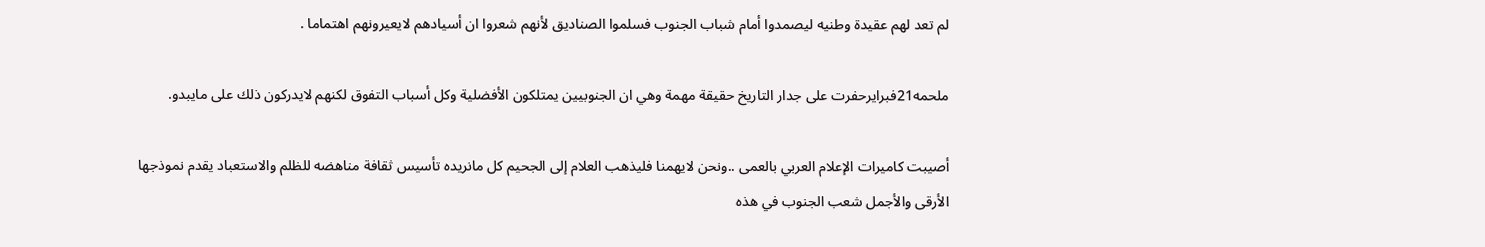لم تعد لهم عقيدة وطنيه ليصمدوا أمام شباب الجنوب فسلموا الصناديق لأنهم شعروا ان أسيادهم لايعيرونهم اهتماما .

ملحمه21فبرايرحفرت على جدار التاريخ حقيقة مهمة وهي ان الجنوبيين يمتلكون الأفضلية وكل أسباب التفوق لكنهم لايدركون ذلك على مايبدو.

أصيبت كاميرات الإعلام العربي بالعمى ..ونحن لايهمنا فليذهب العلام إلى الجحيم كل مانريده تأسيس ثقافة مناهضه للظلم والاستعباد يقدم نموذجها الأرقى والأجمل شعب الجنوب في هذه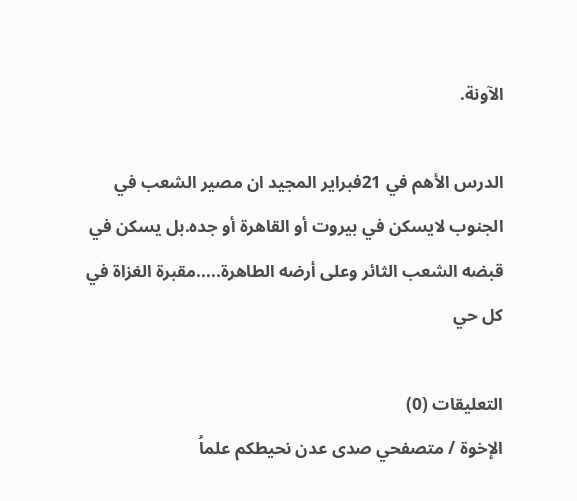الآونة.

الدرس الأهم في 21فبراير المجيد ان مصير الشعب في الجنوب لايسكن في بيروت أو القاهرة أو جده.بل يسكن في قبضه الشعب الثائر وعلى أرضه الطاهرة.....مقبرة الغزاة في كل حي

التعليقات (0)
الإخوة / متصفحي صدى عدن نحيطكم علماُ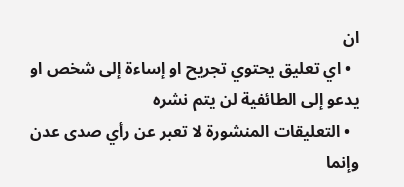ان
  • اي تعليق يحتوي تجريح او إساءة إلى شخص او يدعو إلى الطائفية لن يتم نشره
  • التعليقات المنشورة لا تعبر عن رأي صدى عدن وإنما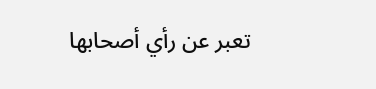تعبر عن رأي أصحابها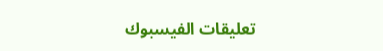تعليقات الفيسبوك